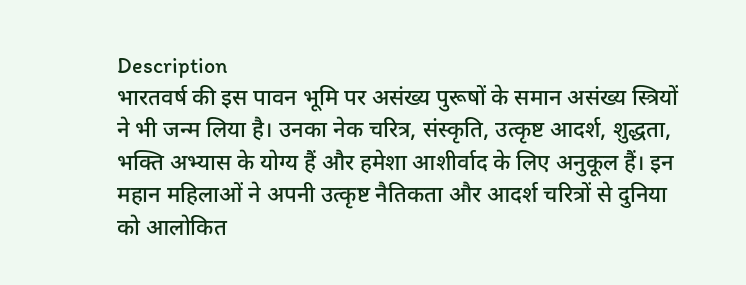Description
भारतवर्ष की इस पावन भूमि पर असंख्य पुरूषों के समान असंख्य स्त्रियों ने भी जन्म लिया है। उनका नेक चरित्र, संस्कृति, उत्कृष्ट आदर्श, शुद्धता, भक्ति अभ्यास के योग्य हैं और हमेशा आशीर्वाद के लिए अनुकूल हैं। इन महान महिलाओं ने अपनी उत्कृष्ट नैतिकता और आदर्श चरित्रों से दुनिया को आलोकित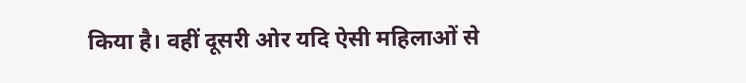किया है। वहीं दूसरी ओर यदि ऐसी महिलाओं से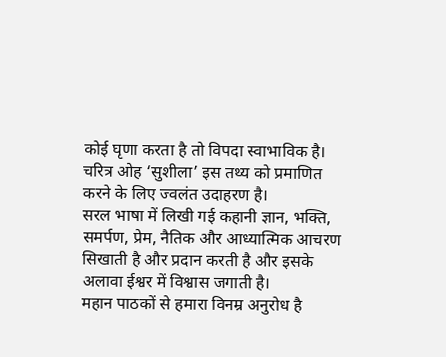कोई घृणा करता है तो विपदा स्वाभाविक है। चरित्र ओह ‘सुशीला’ इस तथ्य को प्रमाणित करने के लिए ज्वलंत उदाहरण है।
सरल भाषा में लिखी गई कहानी ज्ञान, भक्ति, समर्पण, प्रेम, नैतिक और आध्यात्मिक आचरण सिखाती है और प्रदान करती है और इसके अलावा ईश्वर में विश्वास जगाती है।
महान पाठकों से हमारा विनम्र अनुरोध है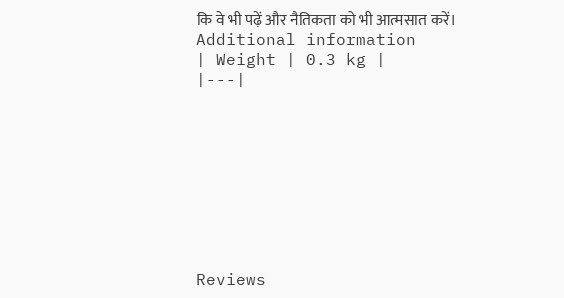कि वे भी पढ़ें और नैतिकता को भी आत्मसात करें।
Additional information
| Weight | 0.3 kg |
|---|









Reviews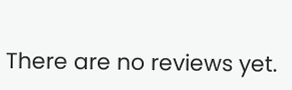There are no reviews yet.